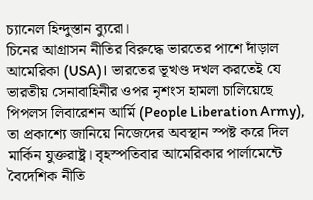চ্যানেল হিন্দুস্তান ব্যুরো।
চিনের আগ্রাসন নীতির বিরুদ্ধে ভারতের পাশে দাঁড়াল আমেরিকা (USA)। ভারতের ভূখণ্ড দখল করতেই যে ভারতীয় সেনাবাহিনীর ওপর নৃশংস হামলা চালিয়েছে পিপলস লিবারেশন আর্মি (People Liberation Army), তা প্রকাশ্যে জানিয়ে নিজেদের অবস্থান স্পষ্ট করে দিল মার্কিন যুক্তরাষ্ট্র। বৃহস্পতিবার আমেরিকার পার্লামেন্টে বৈদেশিক নীতি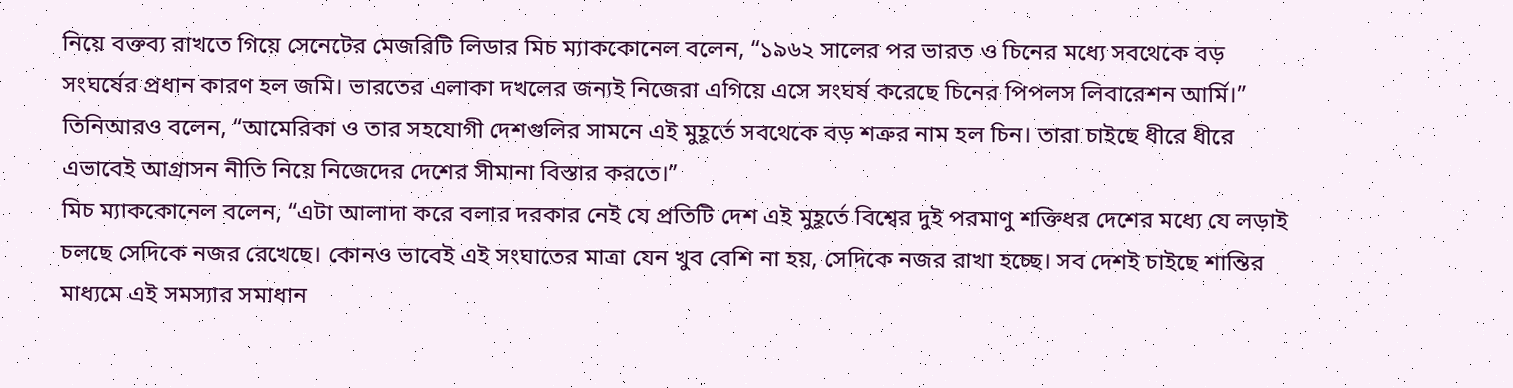নিয়ে বক্তব্য রাখতে গিয়ে সেনেটের মেজরিটি লিডার মিচ ম্যাককোনেল বলেন, “১৯৬২ সালের পর ভারত ও চিনের মধ্যে সবথেকে বড় সংঘর্ষের প্রধান কারণ হল জমি। ভারতের এলাকা দখলের জন্যই নিজেরা এগিয়ে এসে সংঘর্ষ করেছে চিনের পিপলস লিবারেশন আর্মি।” তিনিআরও বলেন, “আমেরিকা ও তার সহযোগী দেশগুলির সামনে এই মুহূর্তে সবথেকে বড় শত্রুর নাম হল চিন। তারা চাইছে ধীরে ধীরে এভাবেই আগ্রাসন নীতি নিয়ে নিজেদের দেশের সীমানা বিস্তার করতে।”
মিচ ম্যাককোনেল বলেন, “এটা আলাদা করে বলার দরকার নেই যে প্রতিটি দেশ এই মুহূর্তে বিশ্বের দুই পরমাণু শক্তিধর দেশের মধ্যে যে লড়াই চলছে সেদিকে নজর রেখেছে। কোনও ভাবেই এই সংঘাতের মাত্রা যেন খুব বেশি না হয়, সেদিকে নজর রাখা হচ্ছে। সব দেশই চাইছে শান্তির মাধ্যমে এই সমস্যার সমাধান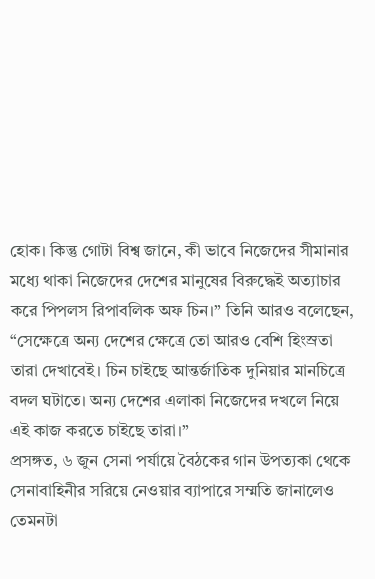হোক। কিন্তু গোটা বিশ্ব জানে, কী ভাবে নিজেদের সীমানার মধ্যে থাকা নিজেদের দেশের মানুষের বিরুদ্ধেই অত্যাচার করে পিপলস রিপাবলিক অফ চিন।” তিনি আরও বলেছেন, “সেক্ষেত্রে অন্য দেশের ক্ষেত্রে তো আরও বেশি হিংস্রতা তারা দেখাবেই। চিন চাইছে আন্তর্জাতিক দুনিয়ার মানচিত্রে বদল ঘটাতে। অন্য দেশের এলাকা নিজেদের দখলে নিয়ে এই কাজ করতে চাইছে তারা।”
প্রসঙ্গত, ৬ জুন সেনা পর্যায়ে বৈঠকের গান উপত্যকা থেকে সেনাবাহিনীর সরিয়ে নেওয়ার ব্যাপারে সম্মতি জানালেও তেমনটা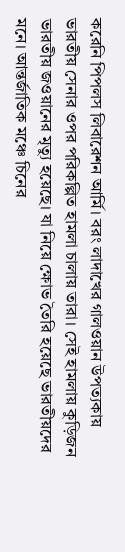করেনি পিপলস লিবারেশন আর্মি। বরং লাদাখের গালওয়ান উপত্যকায় ভারতীয় সেনার ওপর পরিকল্পিত হামলা চালায় তারা। সেই হামলায় কুড়িজন ভারতীয় জওয়ানের মৃত্যু হয়েছে। যা নিয়ে ক্ষোভ তৈরি হয়েছে ভারতীয়দের মনে। আন্তর্জাতিক মঞ্চে চিনের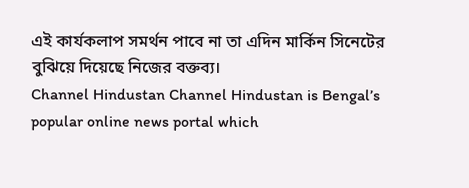এই কার্যকলাপ সমর্থন পাবে না তা এদিন মার্কিন সিনেটের বুঝিয়ে দিয়েছে নিজের বক্তব্য।
Channel Hindustan Channel Hindustan is Bengal’s popular online news portal which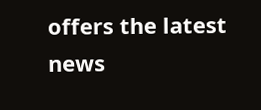offers the latest news